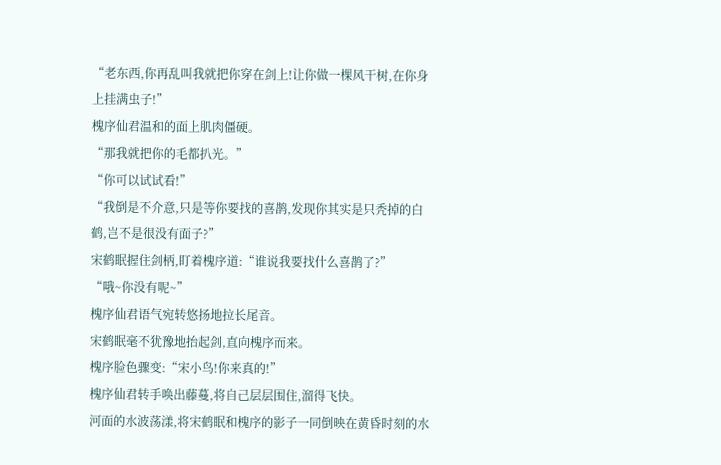“老东西,你再乱叫我就把你穿在剑上!让你做一棵风干树,在你身上挂满虫子!”
槐序仙君温和的面上肌肉僵硬。
“那我就把你的毛都扒光。”
“你可以试试看!”
“我倒是不介意,只是等你要找的喜鹊,发现你其实是只秃掉的白鹤,岂不是很没有面子?”
宋鹤眠握住剑柄,盯着槐序道:“谁说我要找什么喜鹊了?”
“哦~你没有呢~”
槐序仙君语气宛转悠扬地拉长尾音。
宋鹤眠毫不犹豫地抬起剑,直向槐序而来。
槐序脸色骤变:“宋小鸟!你来真的!”
槐序仙君转手唤出藤蔓,将自己层层围住,溜得飞快。
河面的水波荡漾,将宋鹤眠和槐序的影子一同倒映在黄昏时刻的水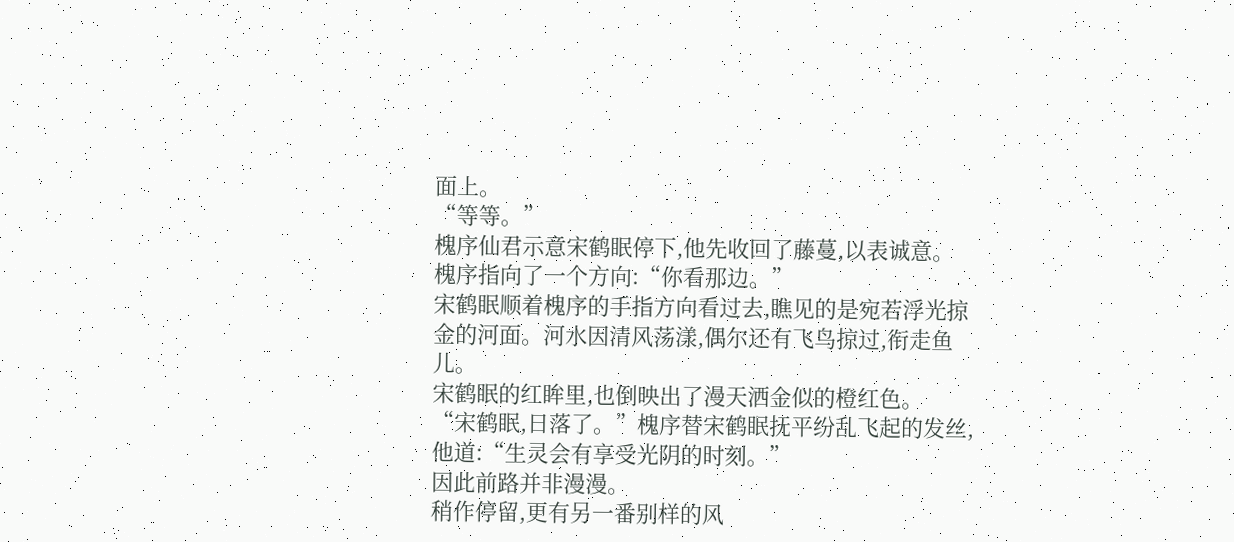面上。
“等等。”
槐序仙君示意宋鹤眠停下,他先收回了藤蔓,以表诚意。
槐序指向了一个方向:“你看那边。”
宋鹤眠顺着槐序的手指方向看过去,瞧见的是宛若浮光掠金的河面。河水因清风荡漾,偶尔还有飞鸟掠过,衔走鱼儿。
宋鹤眠的红眸里,也倒映出了漫天洒金似的橙红色。
“宋鹤眠,日落了。”槐序替宋鹤眠抚平纷乱飞起的发丝,他道:“生灵会有享受光阴的时刻。”
因此前路并非漫漫。
稍作停留,更有另一番别样的风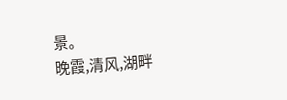景。
晚霞,清风,湖畔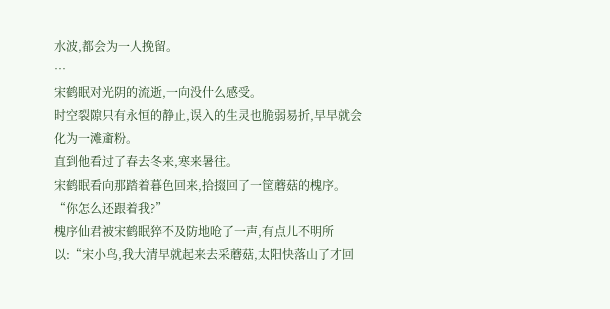水波,都会为一人挽留。
…
宋鹤眠对光阴的流逝,一向没什么感受。
时空裂隙只有永恒的静止,误入的生灵也脆弱易折,早早就会化为一滩齑粉。
直到他看过了春去冬来,寒来暑往。
宋鹤眠看向那踏着暮色回来,拾掇回了一筐蘑菇的槐序。
“你怎么还跟着我?”
槐序仙君被宋鹤眠猝不及防地呛了一声,有点儿不明所以:“宋小鸟,我大清早就起来去采蘑菇,太阳快落山了才回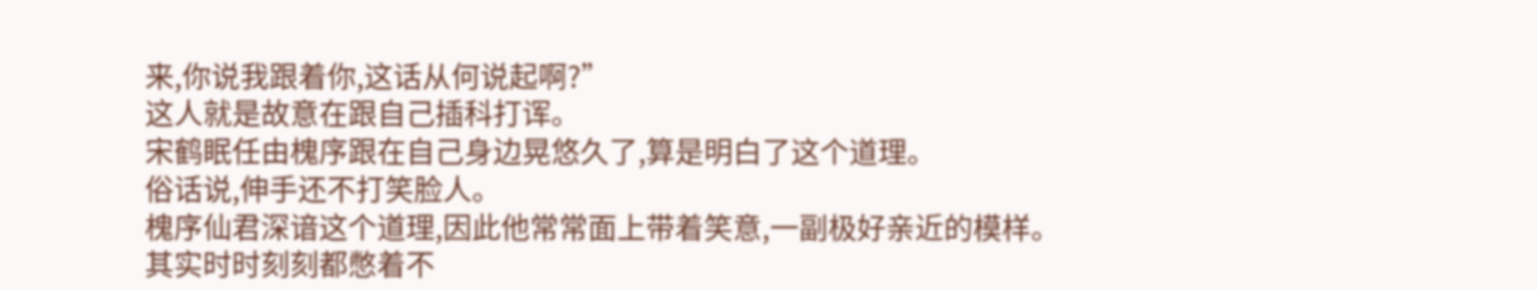来,你说我跟着你,这话从何说起啊?”
这人就是故意在跟自己插科打诨。
宋鹤眠任由槐序跟在自己身边晃悠久了,算是明白了这个道理。
俗话说,伸手还不打笑脸人。
槐序仙君深谙这个道理,因此他常常面上带着笑意,一副极好亲近的模样。
其实时时刻刻都憋着不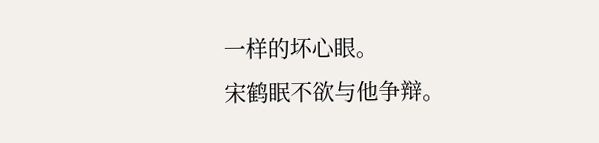一样的坏心眼。
宋鹤眠不欲与他争辩。